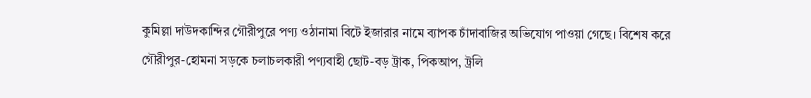কুমিল্লা দাউদকান্দির গৌরীপুরে পণ্য ওঠানামা বিটে ইজারার নামে ব্যাপক চাঁদাবাজির অভিযোগ পাওয়া গেছে। বিশেষ করে গৌরীপুর-হোমনা সড়কে চলাচলকারী পণ্যবাহী ছোট-বড় ট্রাক, পিকআপ, ট্রলি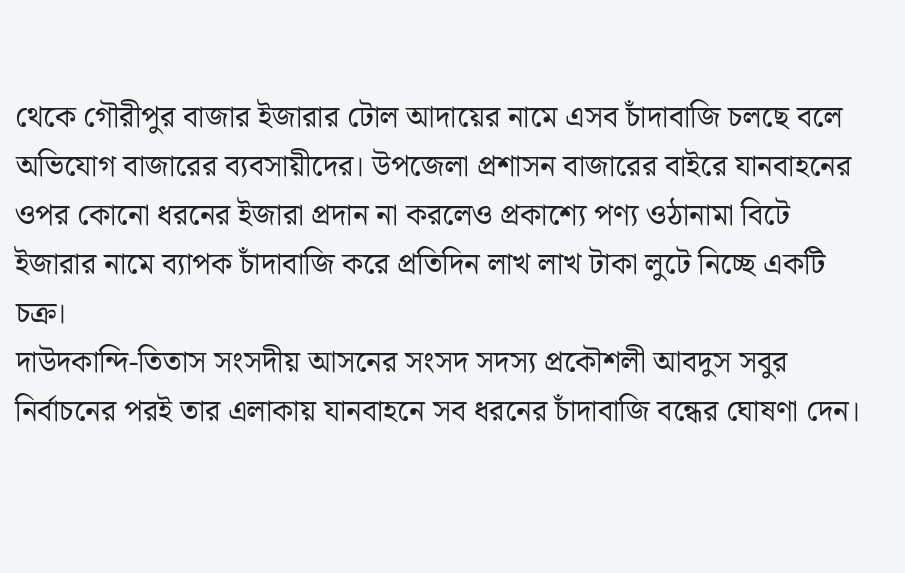থেকে গৌরীপুর বাজার ইজারার টোল আদায়ের নামে এসব চাঁদাবাজি চলছে বলে অভিযোগ বাজারের ব্যবসায়ীদের। উপজেলা প্রশাসন বাজারের বাইরে যানবাহনের ওপর কোনো ধরনের ইজারা প্রদান না করলেও প্রকাশ্যে পণ্য ওঠানামা বিটে ইজারার নামে ব্যাপক চাঁদাবাজি করে প্রতিদিন লাখ লাখ টাকা লুটে নিচ্ছে একটি চক্র।
দাউদকান্দি-তিতাস সংসদীয় আসনের সংসদ সদস্য প্রকৌশলী আবদুস সবুর নির্বাচনের পরই তার এলাকায় যানবাহনে সব ধরনের চাঁদাবাজি বন্ধের ঘোষণা দেন।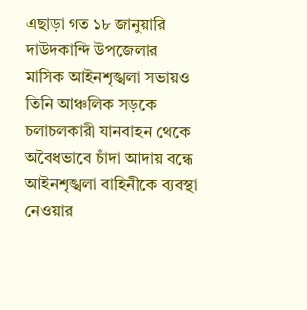এছাড়া গত ১৮ জানুয়ারি দাউদকান্দি উপজেলার মাসিক আইনশৃঙ্খলা সভায়ও তিনি আঞ্চলিক সড়কে চলাচলকারী যানবাহন থেকে অবৈধভাবে চাঁদা আদায় বন্ধে আইনশৃঙ্খলা বাহিনীকে ব্যবস্থা নেওয়ার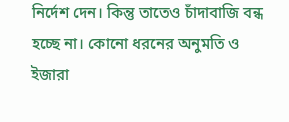নির্দেশ দেন। কিন্তু তাতেও চাঁদাবাজি বন্ধ হচ্ছে না। কোনো ধরনের অনুমতি ও ইজারা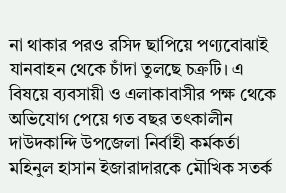না থাকার পরও রসিদ ছাপিয়ে পণ্যবোঝাই যানবাহন থেকে চাঁদা তুলছে চক্রটি। এ বিষয়ে ব্যবসায়ী ও এলাকাবাসীর পক্ষ থেকে অভিযোগ পেয়ে গত বছর তৎকালীন দাউদকান্দি উপজেলা নির্বাহী কর্মকর্তা মহিনুল হাসান ইজারাদারকে মৌখিক সতর্ক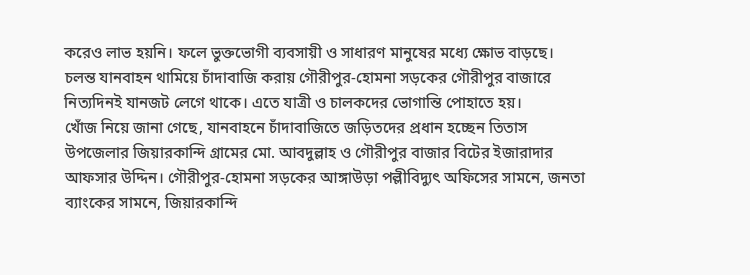করেও লাভ হয়নি। ফলে ভুক্তভোগী ব্যবসায়ী ও সাধারণ মানুষের মধ্যে ক্ষোভ বাড়ছে। চলন্ত যানবাহন থামিয়ে চাঁদাবাজি করায় গৌরীপুর-হোমনা সড়কের গৌরীপুর বাজারে নিত্যদিনই যানজট লেগে থাকে। এতে যাত্রী ও চালকদের ভোগান্তি পোহাতে হয়।
খোঁজ নিয়ে জানা গেছে, যানবাহনে চাঁদাবাজিতে জড়িতদের প্রধান হচ্ছেন তিতাস উপজেলার জিয়ারকান্দি গ্রামের মো. আবদুল্লাহ ও গৌরীপুর বাজার বিটের ইজারাদার আফসার উদ্দিন। গৌরীপুর-হোমনা সড়কের আঙ্গাউড়া পল্লীবিদ্যুৎ অফিসের সামনে, জনতা ব্যাংকের সামনে, জিয়ারকান্দি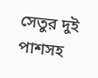সেতুর দুই পাশসহ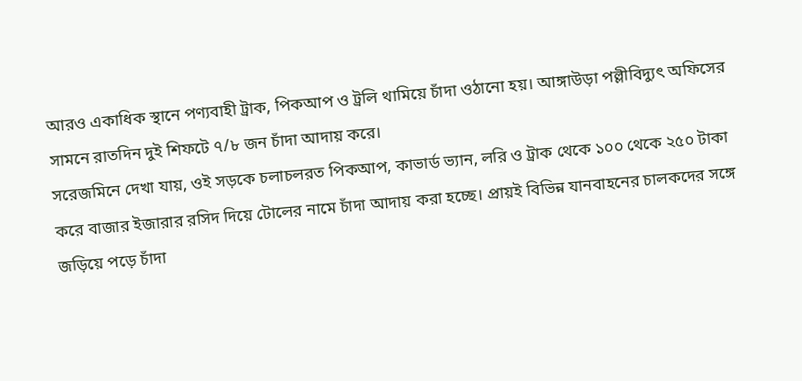আরও একাধিক স্থানে পণ্যবাহী ট্রাক, পিকআপ ও ট্রলি থামিয়ে চাঁদা ওঠানো হয়। আঙ্গাউড়া পল্লীবিদ্যুৎ অফিসের সামনে রাতদিন দুই শিফটে ৭/৮ জন চাঁদা আদায় করে।
সরেজমিনে দেখা যায়, ওই সড়কে চলাচলরত পিকআপ, কাভার্ড ভ্যান, লরি ও ট্রাক থেকে ১০০ থেকে ২৫০ টাকা করে বাজার ইজারার রসিদ দিয়ে টোলের নামে চাঁদা আদায় করা হচ্ছে। প্রায়ই বিভিন্ন যানবাহনের চালকদের সঙ্গে জড়িয়ে পড়ে চাঁদা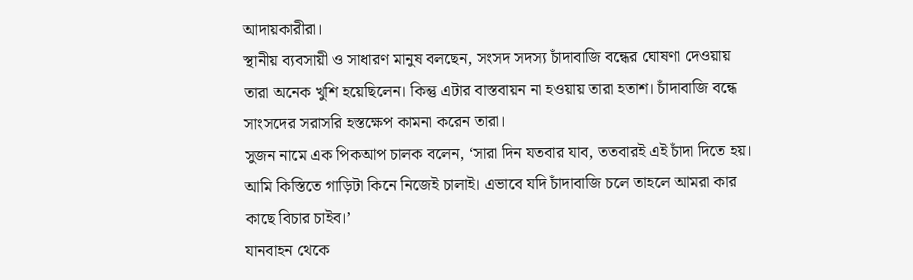আদায়কারীরা।
স্থানীয় ব্যবসায়ী ও সাধারণ মানুষ বলছেন, সংসদ সদস্য চাঁদাবাজি বন্ধের ঘোষণা দেওয়ায় তারা অনেক খুশি হয়েছিলেন। কিন্তু এটার বাস্তবায়ন না হওয়ায় তারা হতাশ। চাঁদাবাজি বন্ধে সাংসদের সরাসরি হস্তক্ষেপ কামনা করেন তারা।
সুজন নামে এক পিকআপ চালক বলেন, ‘সারা দিন যতবার যাব, ততবারই এই চাঁদা দিতে হয়। আমি কিস্তিতে গাড়িটা কিনে নিজেই চালাই। এভাবে যদি চাঁদাবাজি চলে তাহলে আমরা কার কাছে বিচার চাইব।’
যানবাহন থেকে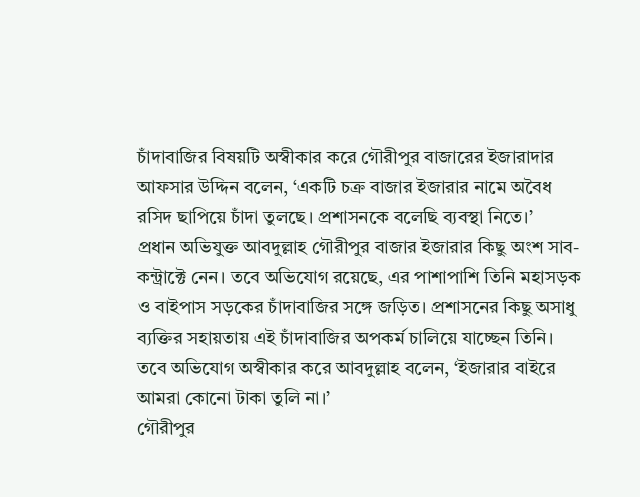চাঁদাবাজির বিষয়টি অস্বীকার করে গৌরীপুর বাজারের ইজারাদার আফসার উদ্দিন বলেন, ‘একটি চক্র বাজার ইজারার নামে অবৈধ রসিদ ছাপিয়ে চাঁদা তুলছে। প্রশাসনকে বলেছি ব্যবস্থা নিতে।’
প্রধান অভিযুক্ত আবদুল্লাহ গৌরীপুর বাজার ইজারার কিছু অংশ সাব-কন্ট্রাক্টে নেন। তবে অভিযোগ রয়েছে, এর পাশাপাশি তিনি মহাসড়ক ও বাইপাস সড়কের চাঁদাবাজির সঙ্গে জড়িত। প্রশাসনের কিছু অসাধু ব্যক্তির সহায়তায় এই চাঁদাবাজির অপকর্ম চালিয়ে যাচ্ছেন তিনি।
তবে অভিযোগ অস্বীকার করে আবদুল্লাহ বলেন, ‘ইজারার বাইরে আমরা কোনো টাকা তুলি না।’
গৌরীপুর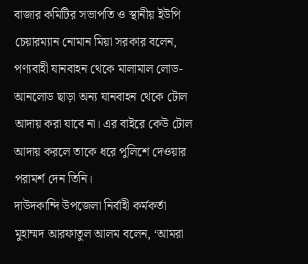বাজার কমিটির সভাপতি ও স্থানীয় ইউপি চেয়ারম্যান নোমান মিয়া সরকার বলেন, পণ্যবাহী যানবাহন থেকে মালামাল লোড-আনলোড ছাড়া অন্য যানবাহন থেকে টোল আদায় করা যাবে না। এর বাইরে কেউ টোল আদায় করলে তাকে ধরে পুলিশে দেওয়ার পরামর্শ দেন তিনি।
দাউদকান্দি উপজেলা নির্বাহী কর্মকর্তা মুহাম্মদ আরফাতুল আলম বলেন, ‘আমরা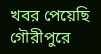খবর পেয়েছি গৌরীপুরে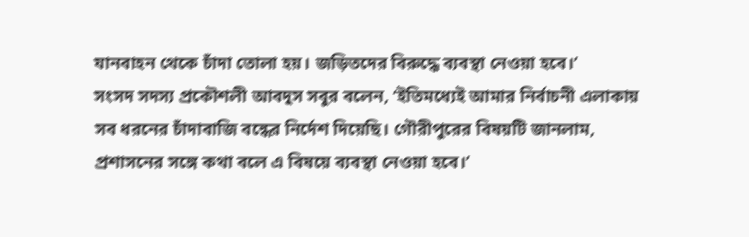যানবাহন থেকে চাঁদা তোলা হয়। জড়িতদের বিরুদ্ধে ব্যবস্থা নেওয়া হবে।’
সংসদ সদস্য প্রকৌশলী আবদুস সবুর বলেন, ‘ইতিমধ্যেই আমার নির্বাচনী এলাকায় সব ধরনের চাঁদাবাজি বন্ধের নির্দেশ দিয়েছি। গৌরীপুরের বিষয়টি জানলাম, প্রশাসনের সঙ্গে কথা বলে এ বিষয়ে ব্যবস্থা নেওয়া হবে।’